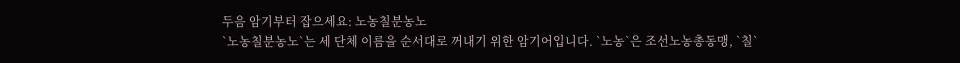두음 암기부터 잡으세요: 노농칠분농노
`노농칠분농노`는 세 단체 이름을 순서대로 꺼내기 위한 암기어입니다. `노농`은 조선노농총동맹, `칠`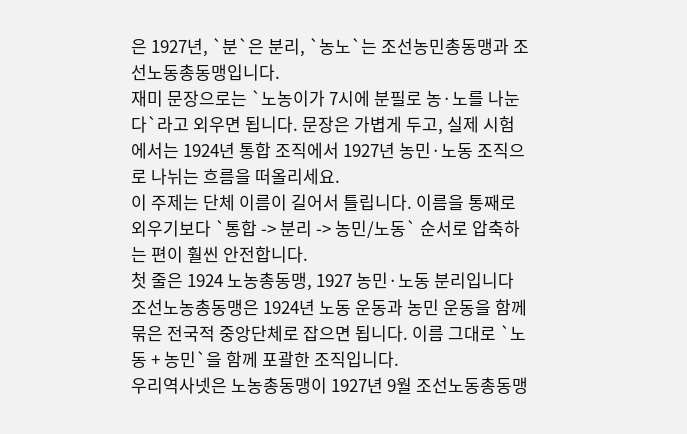은 1927년, `분`은 분리, `농노`는 조선농민총동맹과 조선노동총동맹입니다.
재미 문장으로는 `노농이가 7시에 분필로 농·노를 나눈다`라고 외우면 됩니다. 문장은 가볍게 두고, 실제 시험에서는 1924년 통합 조직에서 1927년 농민·노동 조직으로 나뉘는 흐름을 떠올리세요.
이 주제는 단체 이름이 길어서 틀립니다. 이름을 통째로 외우기보다 `통합 -> 분리 -> 농민/노동` 순서로 압축하는 편이 훨씬 안전합니다.
첫 줄은 1924 노농총동맹, 1927 농민·노동 분리입니다
조선노농총동맹은 1924년 노동 운동과 농민 운동을 함께 묶은 전국적 중앙단체로 잡으면 됩니다. 이름 그대로 `노동 + 농민`을 함께 포괄한 조직입니다.
우리역사넷은 노농총동맹이 1927년 9월 조선노동총동맹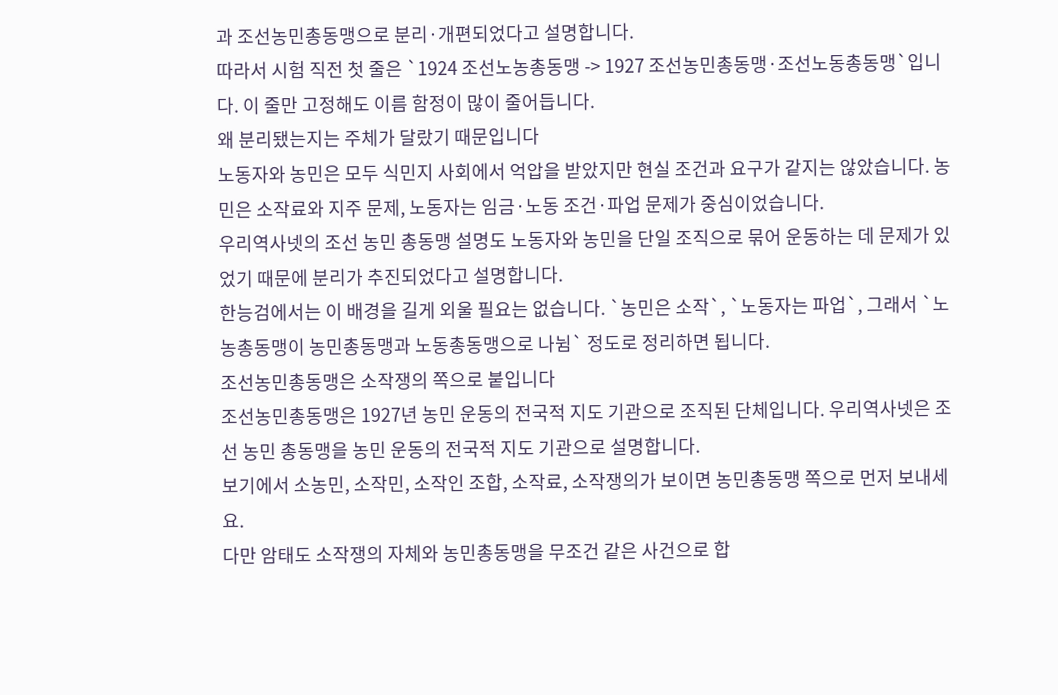과 조선농민총동맹으로 분리·개편되었다고 설명합니다.
따라서 시험 직전 첫 줄은 `1924 조선노농총동맹 -> 1927 조선농민총동맹·조선노동총동맹`입니다. 이 줄만 고정해도 이름 함정이 많이 줄어듭니다.
왜 분리됐는지는 주체가 달랐기 때문입니다
노동자와 농민은 모두 식민지 사회에서 억압을 받았지만 현실 조건과 요구가 같지는 않았습니다. 농민은 소작료와 지주 문제, 노동자는 임금·노동 조건·파업 문제가 중심이었습니다.
우리역사넷의 조선 농민 총동맹 설명도 노동자와 농민을 단일 조직으로 묶어 운동하는 데 문제가 있었기 때문에 분리가 추진되었다고 설명합니다.
한능검에서는 이 배경을 길게 외울 필요는 없습니다. `농민은 소작`, `노동자는 파업`, 그래서 `노농총동맹이 농민총동맹과 노동총동맹으로 나뉨` 정도로 정리하면 됩니다.
조선농민총동맹은 소작쟁의 쪽으로 붙입니다
조선농민총동맹은 1927년 농민 운동의 전국적 지도 기관으로 조직된 단체입니다. 우리역사넷은 조선 농민 총동맹을 농민 운동의 전국적 지도 기관으로 설명합니다.
보기에서 소농민, 소작민, 소작인 조합, 소작료, 소작쟁의가 보이면 농민총동맹 쪽으로 먼저 보내세요.
다만 암태도 소작쟁의 자체와 농민총동맹을 무조건 같은 사건으로 합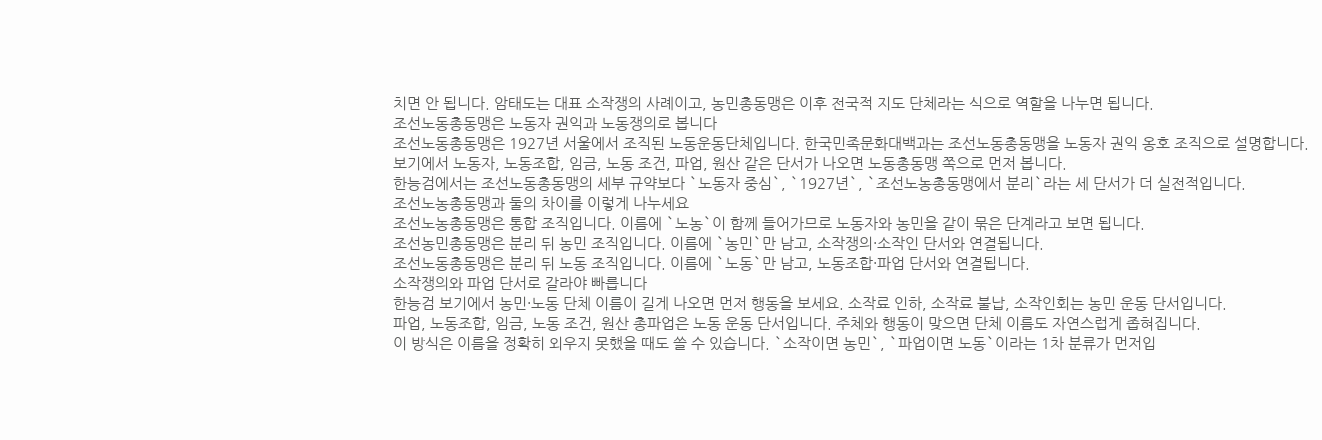치면 안 됩니다. 암태도는 대표 소작쟁의 사례이고, 농민총동맹은 이후 전국적 지도 단체라는 식으로 역할을 나누면 됩니다.
조선노동총동맹은 노동자 권익과 노동쟁의로 봅니다
조선노동총동맹은 1927년 서울에서 조직된 노동운동단체입니다. 한국민족문화대백과는 조선노동총동맹을 노동자 권익 옹호 조직으로 설명합니다.
보기에서 노동자, 노동조합, 임금, 노동 조건, 파업, 원산 같은 단서가 나오면 노동총동맹 쪽으로 먼저 봅니다.
한능검에서는 조선노동총동맹의 세부 규약보다 `노동자 중심`, `1927년`, `조선노농총동맹에서 분리`라는 세 단서가 더 실전적입니다.
조선노농총동맹과 둘의 차이를 이렇게 나누세요
조선노농총동맹은 통합 조직입니다. 이름에 `노농`이 함께 들어가므로 노동자와 농민을 같이 묶은 단계라고 보면 됩니다.
조선농민총동맹은 분리 뒤 농민 조직입니다. 이름에 `농민`만 남고, 소작쟁의·소작인 단서와 연결됩니다.
조선노동총동맹은 분리 뒤 노동 조직입니다. 이름에 `노동`만 남고, 노동조합·파업 단서와 연결됩니다.
소작쟁의와 파업 단서로 갈라야 빠릅니다
한능검 보기에서 농민·노동 단체 이름이 길게 나오면 먼저 행동을 보세요. 소작료 인하, 소작료 불납, 소작인회는 농민 운동 단서입니다.
파업, 노동조합, 임금, 노동 조건, 원산 총파업은 노동 운동 단서입니다. 주체와 행동이 맞으면 단체 이름도 자연스럽게 좁혀집니다.
이 방식은 이름을 정확히 외우지 못했을 때도 쓸 수 있습니다. `소작이면 농민`, `파업이면 노동`이라는 1차 분류가 먼저입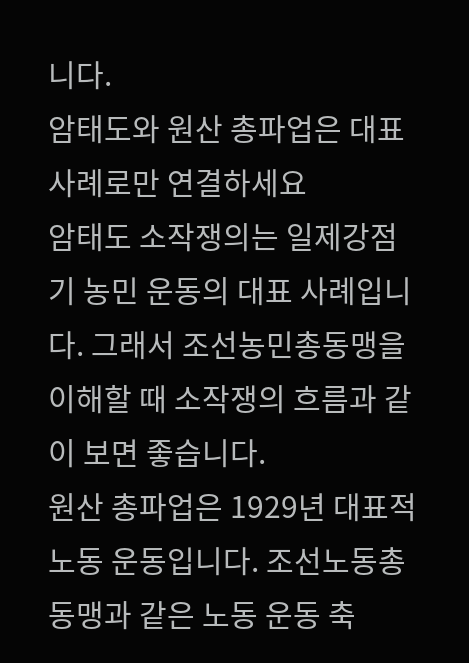니다.
암태도와 원산 총파업은 대표 사례로만 연결하세요
암태도 소작쟁의는 일제강점기 농민 운동의 대표 사례입니다. 그래서 조선농민총동맹을 이해할 때 소작쟁의 흐름과 같이 보면 좋습니다.
원산 총파업은 1929년 대표적 노동 운동입니다. 조선노동총동맹과 같은 노동 운동 축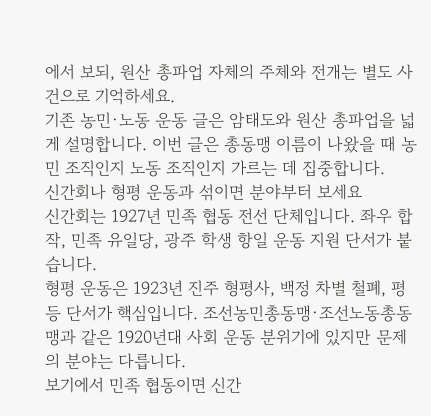에서 보되, 원산 총파업 자체의 주체와 전개는 별도 사건으로 기억하세요.
기존 농민·노동 운동 글은 암태도와 원산 총파업을 넓게 설명합니다. 이번 글은 총동맹 이름이 나왔을 때 농민 조직인지 노동 조직인지 가르는 데 집중합니다.
신간회나 형평 운동과 섞이면 분야부터 보세요
신간회는 1927년 민족 협동 전선 단체입니다. 좌우 합작, 민족 유일당, 광주 학생 항일 운동 지원 단서가 붙습니다.
형평 운동은 1923년 진주 형평사, 백정 차별 철폐, 평등 단서가 핵심입니다. 조선농민총동맹·조선노동총동맹과 같은 1920년대 사회 운동 분위기에 있지만 문제의 분야는 다릅니다.
보기에서 민족 협동이면 신간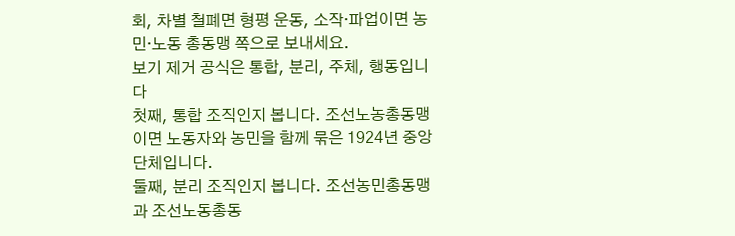회, 차별 철폐면 형평 운동, 소작·파업이면 농민·노동 총동맹 쪽으로 보내세요.
보기 제거 공식은 통합, 분리, 주체, 행동입니다
첫째, 통합 조직인지 봅니다. 조선노농총동맹이면 노동자와 농민을 함께 묶은 1924년 중앙단체입니다.
둘째, 분리 조직인지 봅니다. 조선농민총동맹과 조선노동총동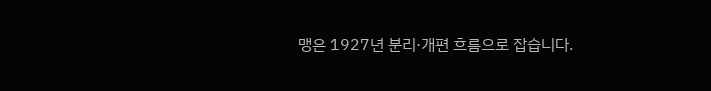맹은 1927년 분리·개편 흐름으로 잡습니다.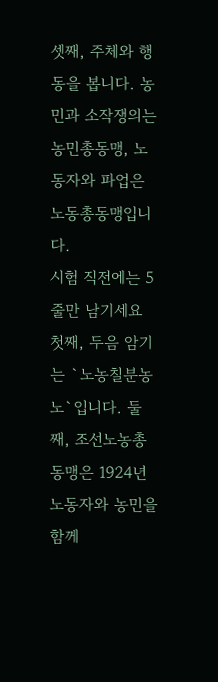셋째, 주체와 행동을 봅니다. 농민과 소작쟁의는 농민총동맹, 노동자와 파업은 노동총동맹입니다.
시험 직전에는 5줄만 남기세요
첫째, 두음 암기는 `노농칠분농노`입니다. 둘째, 조선노농총동맹은 1924년 노동자와 농민을 함께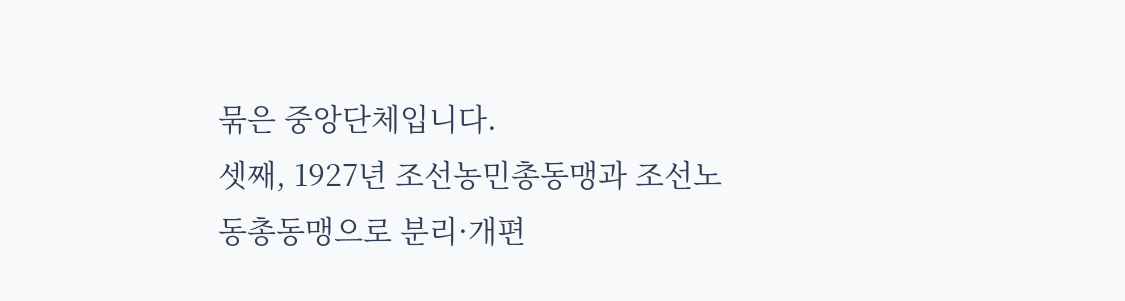묶은 중앙단체입니다.
셋째, 1927년 조선농민총동맹과 조선노동총동맹으로 분리·개편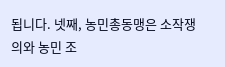됩니다. 넷째, 농민총동맹은 소작쟁의와 농민 조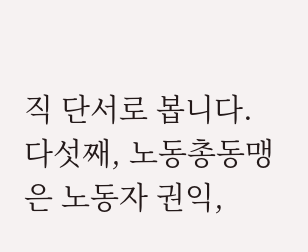직 단서로 봅니다.
다섯째, 노동총동맹은 노동자 권익,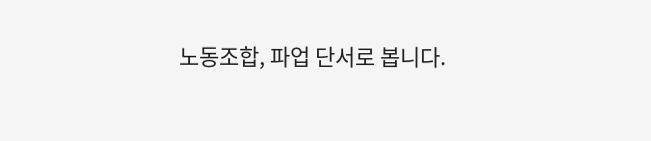노동조합, 파업 단서로 봅니다.